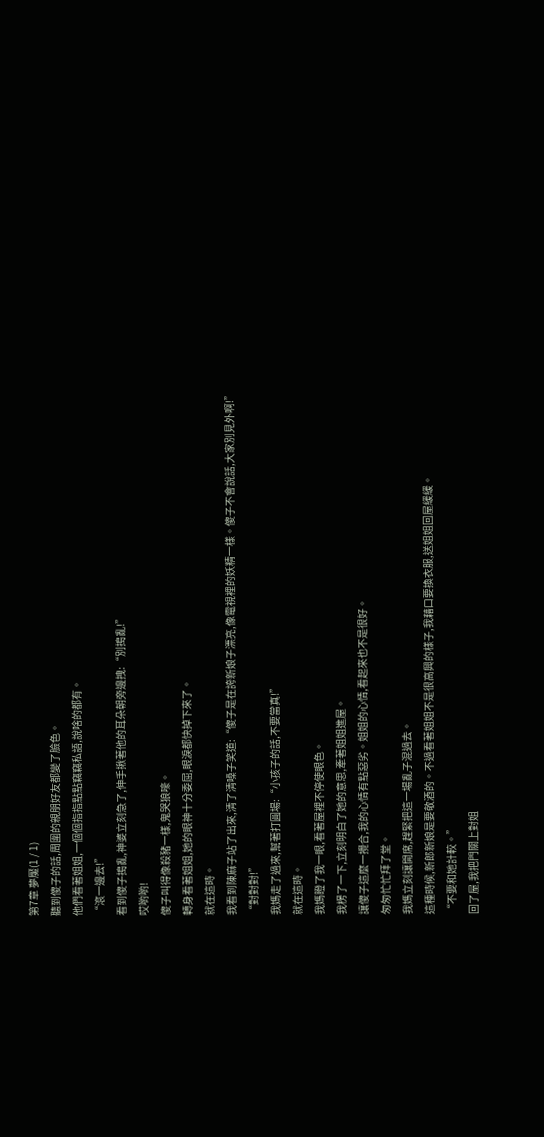第7章 夢魘(1 / 1)
聽到傻子的話,周圍的親朋好友都變了臉色。
他們看著姐姐,一個個指指點點竊竊私語,說啥的都有。
“滾一邊去!”
看到傻子搗亂,神婆立刻急了,伸手揪著他的耳朵朝旁邊拽:“別搗亂!”
哎喲喲!
傻子叫得像殺豬一樣,鬼哭狼嚎。
轉身看著姐姐,她的眼神十分委屈,眼淚都快掉下來了。
就在這時。
我看到陳麻子站了出來,清了清嗓子笑道:“傻子是在誇新娘子漂亮,像電視裡的妖精一樣。傻子不會說話,大家別見外啊!”
“對對對!”
我媽走了過來,幫著打圓場:“小孩子的話,不要當真!”
就在這時。
我媽瞪了我一眼,看著屋裡不停使眼色。
我楞了一下,立刻明白了她的意思,牽著姐姐進屋。
讓傻子這麼一攪合,我的心情有點惡劣。姐姐的心情,看起來也不是很好。
匆匆忙忙拜了堂。
我媽立刻讓開席,趕緊把這一場亂子混過去。
這種時候,新郎新娘是要敬酒的。不過看著姐姐不是很高興的樣子,我藉口要換衣服,送姐姐回屋緩緩。
“不要和她計較。”
回了屋,我把門關上對姐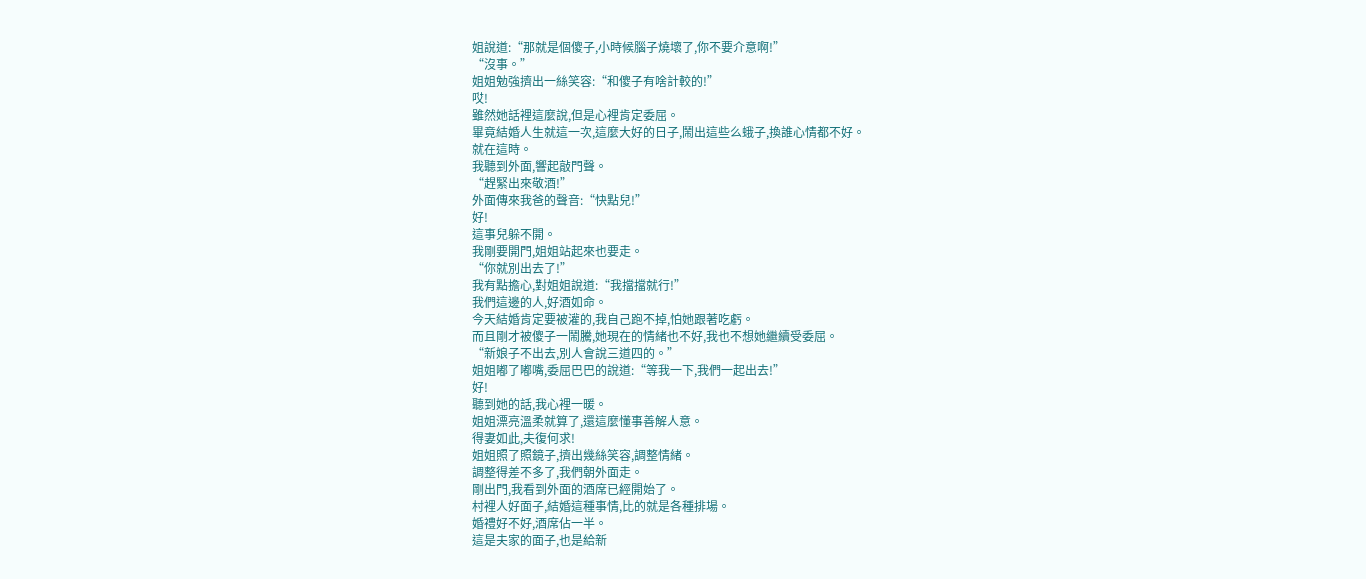姐說道:“那就是個傻子,小時候腦子燒壞了,你不要介意啊!”
“沒事。”
姐姐勉強擠出一絲笑容:“和傻子有啥計較的!”
哎!
雖然她話裡這麼說,但是心裡肯定委屈。
畢竟結婚人生就這一次,這麼大好的日子,鬧出這些么蛾子,換誰心情都不好。
就在這時。
我聽到外面,響起敲門聲。
“趕緊出來敬酒!”
外面傳來我爸的聲音:“快點兒!”
好!
這事兒躲不開。
我剛要開門,姐姐站起來也要走。
“你就別出去了!”
我有點擔心,對姐姐說道:“我擋擋就行!”
我們這邊的人,好酒如命。
今天結婚肯定要被灌的,我自己跑不掉,怕她跟著吃虧。
而且剛才被傻子一鬧騰,她現在的情緒也不好,我也不想她繼續受委屈。
“新娘子不出去,別人會說三道四的。”
姐姐嘟了嘟嘴,委屈巴巴的說道:“等我一下,我們一起出去!”
好!
聽到她的話,我心裡一暖。
姐姐漂亮溫柔就算了,還這麼懂事善解人意。
得妻如此,夫復何求!
姐姐照了照鏡子,擠出幾絲笑容,調整情緒。
調整得差不多了,我們朝外面走。
剛出門,我看到外面的酒席已經開始了。
村裡人好面子,結婚這種事情,比的就是各種排場。
婚禮好不好,酒席佔一半。
這是夫家的面子,也是給新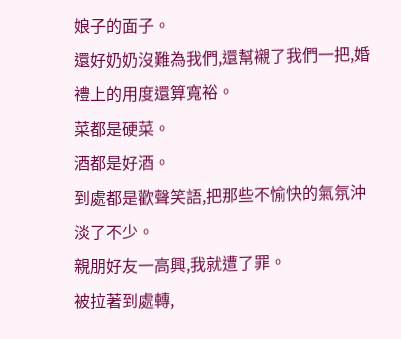娘子的面子。
還好奶奶沒難為我們,還幫襯了我們一把,婚禮上的用度還算寬裕。
菜都是硬菜。
酒都是好酒。
到處都是歡聲笑語,把那些不愉快的氣氛沖淡了不少。
親朋好友一高興,我就遭了罪。
被拉著到處轉,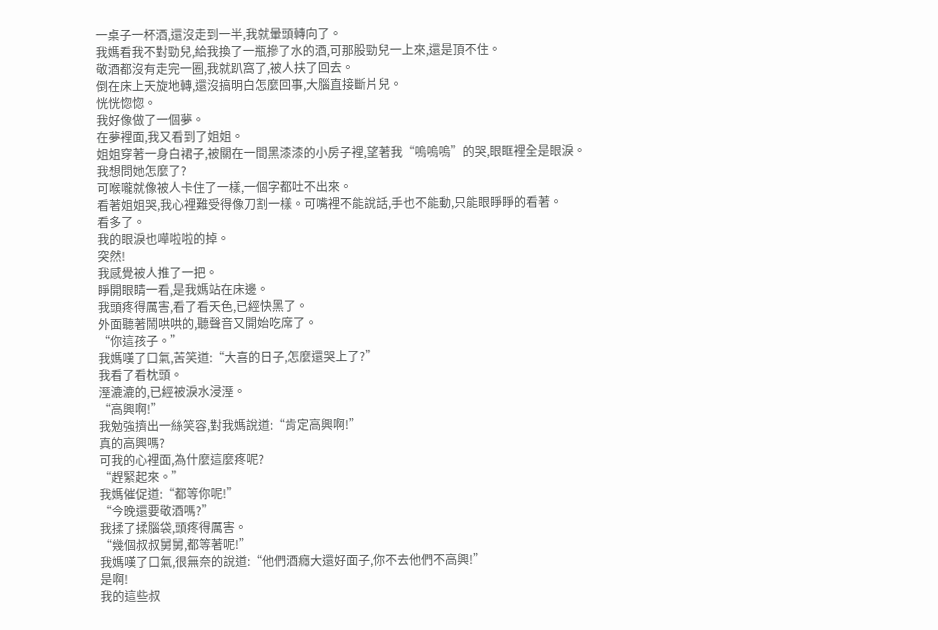一桌子一杯酒,還沒走到一半,我就暈頭轉向了。
我媽看我不對勁兒,給我換了一瓶摻了水的酒,可那股勁兒一上來,還是頂不住。
敬酒都沒有走完一圈,我就趴窩了,被人扶了回去。
倒在床上天旋地轉,還沒搞明白怎麼回事,大腦直接斷片兒。
恍恍惚惚。
我好像做了一個夢。
在夢裡面,我又看到了姐姐。
姐姐穿著一身白裙子,被關在一間黑漆漆的小房子裡,望著我“嗚嗚嗚”的哭,眼眶裡全是眼淚。
我想問她怎麼了?
可喉嚨就像被人卡住了一樣,一個字都吐不出來。
看著姐姐哭,我心裡難受得像刀割一樣。可嘴裡不能說話,手也不能動,只能眼睜睜的看著。
看多了。
我的眼淚也嘩啦啦的掉。
突然!
我感覺被人推了一把。
睜開眼睛一看,是我媽站在床邊。
我頭疼得厲害,看了看天色,已經快黑了。
外面聽著鬧哄哄的,聽聲音又開始吃席了。
“你這孩子。”
我媽嘆了口氣,苦笑道:“大喜的日子,怎麼還哭上了?”
我看了看枕頭。
溼漉漉的,已經被淚水浸溼。
“高興啊!”
我勉強擠出一絲笑容,對我媽說道:“肯定高興啊!”
真的高興嗎?
可我的心裡面,為什麼這麼疼呢?
“趕緊起來。”
我媽催促道:“都等你呢!”
“今晚還要敬酒嗎?”
我揉了揉腦袋,頭疼得厲害。
“幾個叔叔舅舅,都等著呢!”
我媽嘆了口氣,很無奈的說道:“他們酒癮大還好面子,你不去他們不高興!”
是啊!
我的這些叔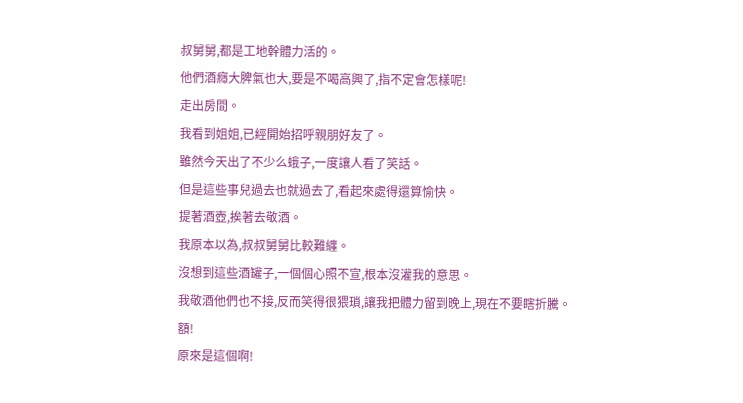叔舅舅,都是工地幹體力活的。
他們酒癮大脾氣也大,要是不喝高興了,指不定會怎樣呢!
走出房間。
我看到姐姐,已經開始招呼親朋好友了。
雖然今天出了不少么蛾子,一度讓人看了笑話。
但是這些事兒過去也就過去了,看起來處得還算愉快。
提著酒壺,挨著去敬酒。
我原本以為,叔叔舅舅比較難纏。
沒想到這些酒罐子,一個個心照不宣,根本沒灌我的意思。
我敬酒他們也不接,反而笑得很猥瑣,讓我把體力留到晚上,現在不要瞎折騰。
額!
原來是這個啊!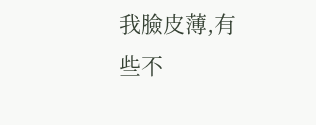我臉皮薄,有些不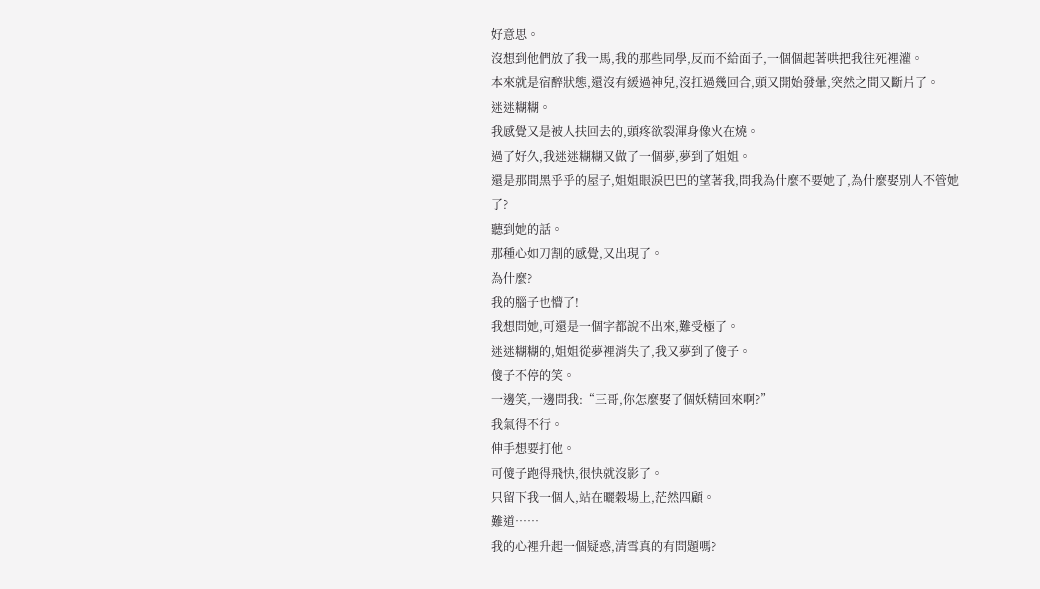好意思。
沒想到他們放了我一馬,我的那些同學,反而不給面子,一個個起著哄把我往死裡灌。
本來就是宿醉狀態,還沒有緩過神兒,沒扛過幾回合,頭又開始發暈,突然之間又斷片了。
迷迷糊糊。
我感覺又是被人扶回去的,頭疼欲裂渾身像火在燒。
過了好久,我迷迷糊糊又做了一個夢,夢到了姐姐。
還是那間黑乎乎的屋子,姐姐眼淚巴巴的望著我,問我為什麼不要她了,為什麼娶別人不管她了?
聽到她的話。
那種心如刀割的感覺,又出現了。
為什麼?
我的腦子也懵了!
我想問她,可還是一個字都說不出來,難受極了。
迷迷糊糊的,姐姐從夢裡消失了,我又夢到了傻子。
傻子不停的笑。
一邊笑,一邊問我:“三哥,你怎麼娶了個妖精回來啊?”
我氣得不行。
伸手想要打他。
可傻子跑得飛快,很快就沒影了。
只留下我一個人,站在曬穀場上,茫然四顧。
難道……
我的心裡升起一個疑惑,清雪真的有問題嗎?